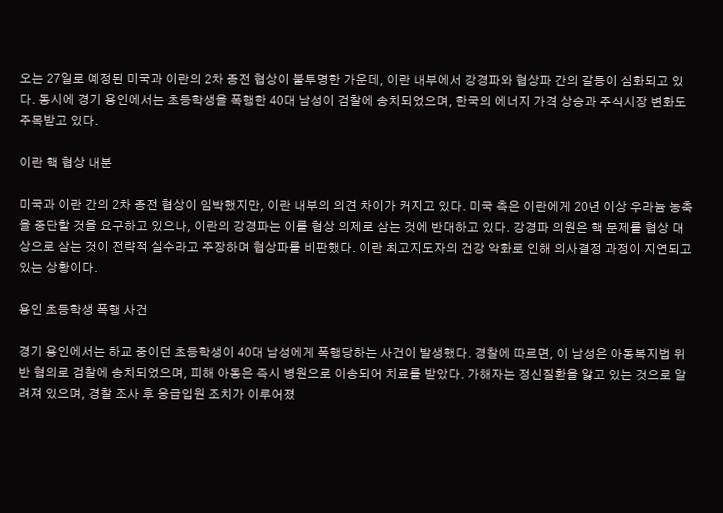오는 27일로 예정된 미국과 이란의 2차 종전 협상이 불투명한 가운데, 이란 내부에서 강경파와 협상파 간의 갈등이 심화되고 있다. 동시에 경기 용인에서는 초등학생을 폭행한 40대 남성이 검찰에 송치되었으며, 한국의 에너지 가격 상승과 주식시장 변화도 주목받고 있다.

이란 핵 협상 내분

미국과 이란 간의 2차 종전 협상이 임박했지만, 이란 내부의 의견 차이가 커지고 있다. 미국 측은 이란에게 20년 이상 우라늄 농축을 중단할 것을 요구하고 있으나, 이란의 강경파는 이를 협상 의제로 삼는 것에 반대하고 있다. 강경파 의원은 핵 문제를 협상 대상으로 삼는 것이 전략적 실수라고 주장하며 협상파를 비판했다. 이란 최고지도자의 건강 악화로 인해 의사결정 과정이 지연되고 있는 상황이다.

용인 초등학생 폭행 사건

경기 용인에서는 하교 중이던 초등학생이 40대 남성에게 폭행당하는 사건이 발생했다. 경찰에 따르면, 이 남성은 아동복지법 위반 혐의로 검찰에 송치되었으며, 피해 아동은 즉시 병원으로 이송되어 치료를 받았다. 가해자는 정신질환을 앓고 있는 것으로 알려져 있으며, 경찰 조사 후 응급입원 조치가 이루어졌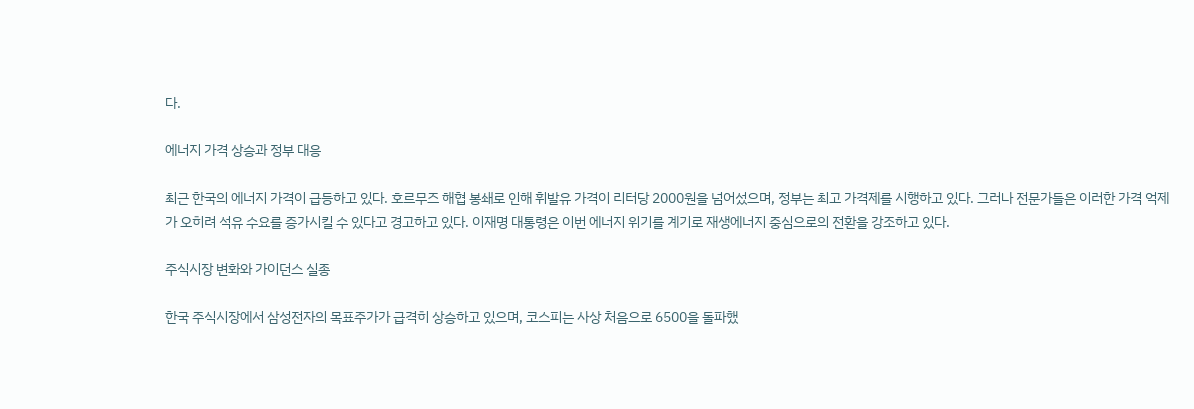다.

에너지 가격 상승과 정부 대응

최근 한국의 에너지 가격이 급등하고 있다. 호르무즈 해협 봉쇄로 인해 휘발유 가격이 리터당 2000원을 넘어섰으며, 정부는 최고 가격제를 시행하고 있다. 그러나 전문가들은 이러한 가격 억제가 오히려 석유 수요를 증가시킬 수 있다고 경고하고 있다. 이재명 대통령은 이번 에너지 위기를 계기로 재생에너지 중심으로의 전환을 강조하고 있다.

주식시장 변화와 가이던스 실종

한국 주식시장에서 삼성전자의 목표주가가 급격히 상승하고 있으며, 코스피는 사상 처음으로 6500을 돌파했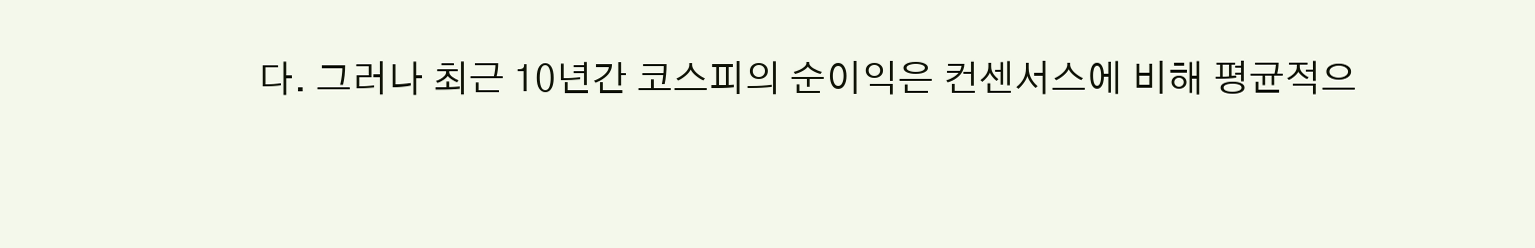다. 그러나 최근 10년간 코스피의 순이익은 컨센서스에 비해 평균적으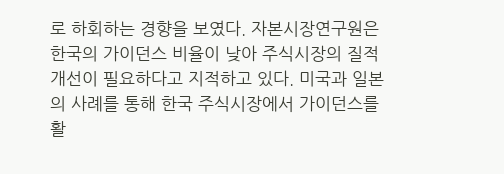로 하회하는 경향을 보였다. 자본시장연구원은 한국의 가이던스 비율이 낮아 주식시장의 질적 개선이 필요하다고 지적하고 있다. 미국과 일본의 사례를 통해 한국 주식시장에서 가이던스를 활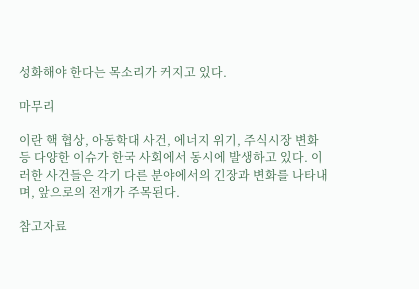성화해야 한다는 목소리가 커지고 있다.

마무리

이란 핵 협상, 아동학대 사건, 에너지 위기, 주식시장 변화 등 다양한 이슈가 한국 사회에서 동시에 발생하고 있다. 이러한 사건들은 각기 다른 분야에서의 긴장과 변화를 나타내며, 앞으로의 전개가 주목된다.

참고자료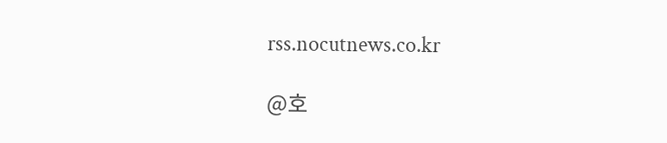rss.nocutnews.co.kr

@호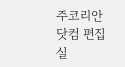주코리안닷컴 편집실